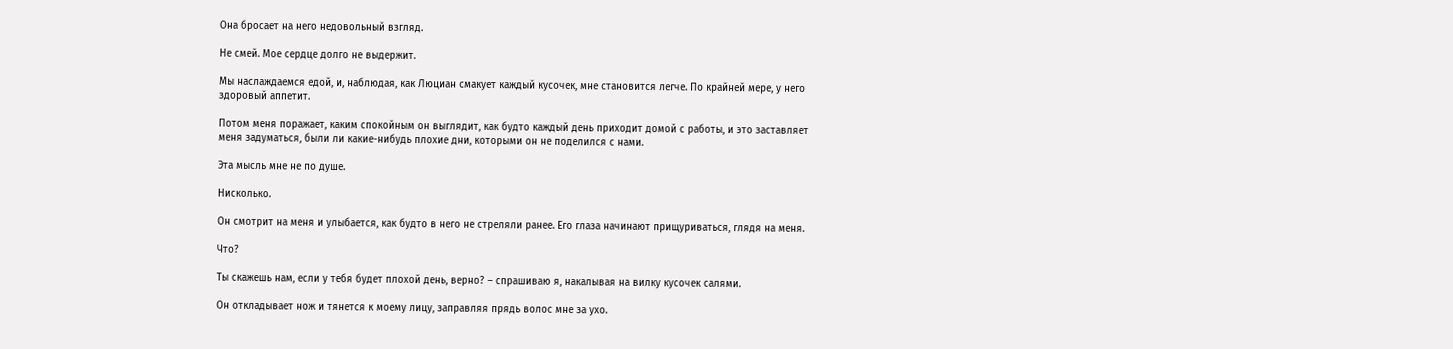Она бросает на него недовольный взгляд.

Не смей. Мое сердце долго не выдержит.

Мы наслаждаемся едой, и, наблюдая, как Люциан смакует каждый кусочек, мне становится легче. По крайней мере, у него здоровый аппетит.

Потом меня поражает, каким спокойным он выглядит, как будто каждый день приходит домой с работы, и это заставляет меня задуматься, были ли какие-нибудь плохие дни, которыми он не поделился с нами.

Эта мысль мне не по душе.

Нисколько.

Он смотрит на меня и улыбается, как будто в него не стреляли ранее. Его глаза начинают прищуриваться, глядя на меня.

Что?

Ты скажешь нам, если у тебя будет плохой день, верно? – спрашиваю я, накалывая на вилку кусочек салями.

Он откладывает нож и тянется к моему лицу, заправляя прядь волос мне за ухо.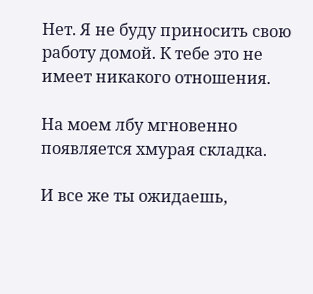Нет. Я не буду приносить свою работу домой. К тебе это не имеет никакого отношения.

На моем лбу мгновенно появляется хмурая складка.

И все же ты ожидаешь,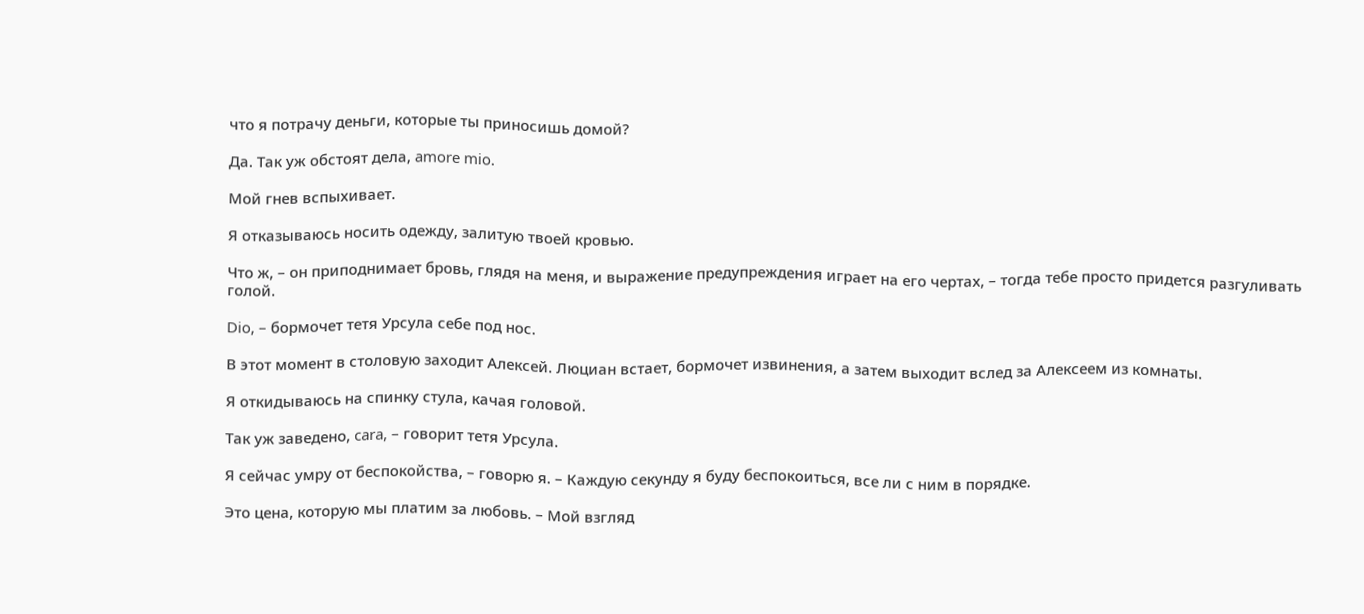что я потрачу деньги, которые ты приносишь домой?

Да. Так уж обстоят дела, amore mio.

Мой гнев вспыхивает.

Я отказываюсь носить одежду, залитую твоей кровью.

Что ж, – он приподнимает бровь, глядя на меня, и выражение предупреждения играет на его чертах, – тогда тебе просто придется разгуливать голой.

Dio, – бормочет тетя Урсула себе под нос.

В этот момент в столовую заходит Алексей. Люциан встает, бормочет извинения, а затем выходит вслед за Алексеем из комнаты.

Я откидываюсь на спинку стула, качая головой.

Так уж заведено, cara, – говорит тетя Урсула.

Я сейчас умру от беспокойства, – говорю я. – Каждую секунду я буду беспокоиться, все ли с ним в порядке.

Это цена, которую мы платим за любовь. – Мой взгляд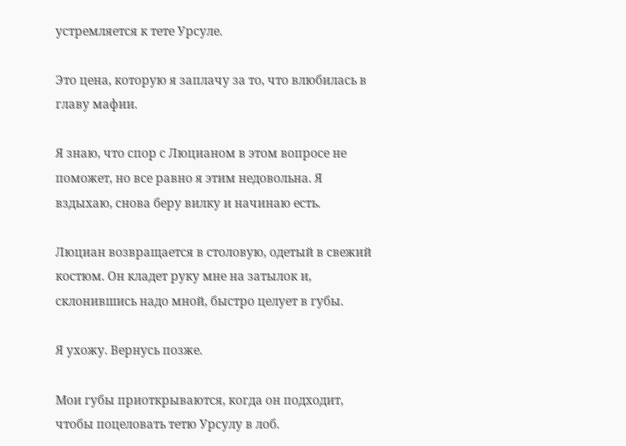устремляется к тете Урсуле.

Это цена, которую я заплачу за то, что влюбилась в главу мафии.

Я знаю, что спор с Люцианом в этом вопросе не поможет, но все равно я этим недовольна. Я вздыхаю, снова беру вилку и начинаю есть.

Люциан возвращается в столовую, одетый в свежий костюм. Он кладет руку мне на затылок и, склонившись надо мной, быстро целует в губы.

Я ухожу. Вернусь позже.

Мои губы приоткрываются, когда он подходит, чтобы поцеловать тетю Урсулу в лоб.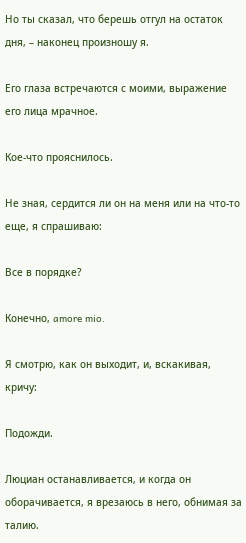Но ты сказал, что берешь отгул на остаток дня, – наконец произношу я.

Его глаза встречаются с моими, выражение его лица мрачное.

Кое-что прояснилось.

Не зная, сердится ли он на меня или на что-то еще, я спрашиваю:

Все в порядке?

Конечно, amore mio.

Я смотрю, как он выходит, и, вскакивая, кричу:

Подожди.

Люциан останавливается, и когда он оборачивается, я врезаюсь в него, обнимая за талию.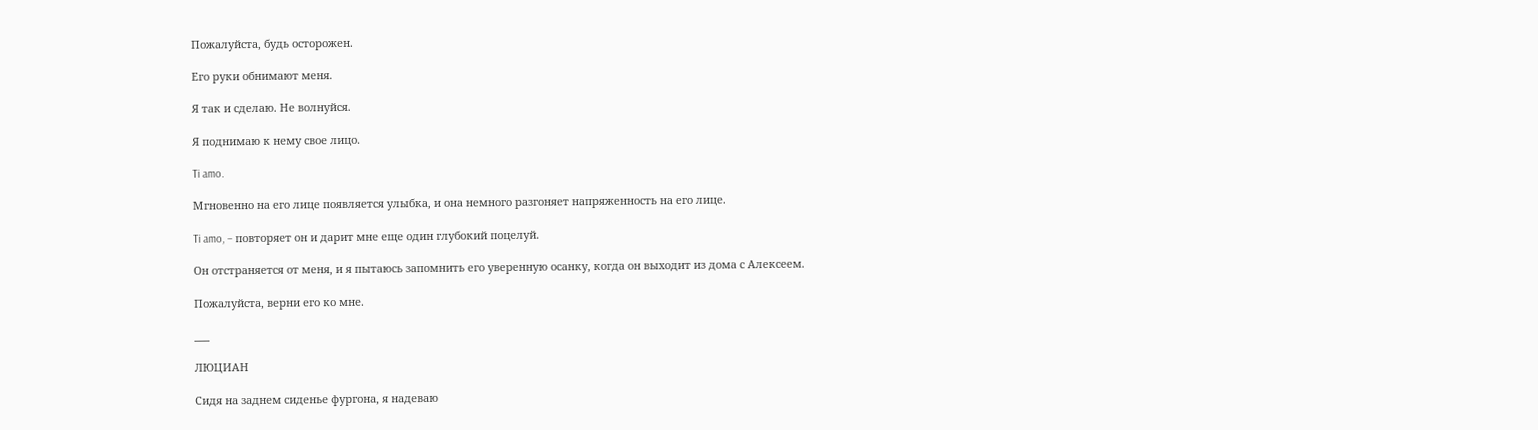Пожалуйста, будь осторожен.

Его руки обнимают меня.

Я так и сделаю. Не волнуйся.

Я поднимаю к нему свое лицо.

Ti amo.

Мгновенно на его лице появляется улыбка, и она немного разгоняет напряженность на его лице.

Ti amo, – повторяет он и дарит мне еще один глубокий поцелуй.

Он отстраняется от меня, и я пытаюсь запомнить его уверенную осанку, когда он выходит из дома с Алексеем.

Пожалуйста, верни его ко мне.

___

ЛЮЦИАН

Сидя на заднем сиденье фургона, я надеваю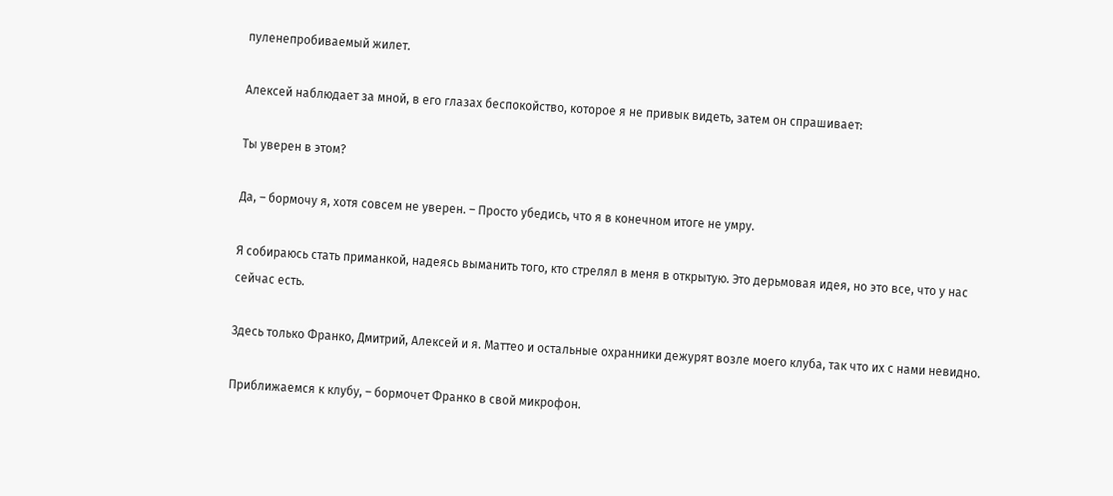пуленепробиваемый жилет.

Алексей наблюдает за мной, в его глазах беспокойство, которое я не привык видеть, затем он спрашивает:

Ты уверен в этом?

Да, – бормочу я, хотя совсем не уверен. – Просто убедись, что я в конечном итоге не умру.

Я собираюсь стать приманкой, надеясь выманить того, кто стрелял в меня в открытую. Это дерьмовая идея, но это все, что у нас сейчас есть.

Здесь только Франко, Дмитрий, Алексей и я. Маттео и остальные охранники дежурят возле моего клуба, так что их с нами невидно.

Приближаемся к клубу, – бормочет Франко в свой микрофон.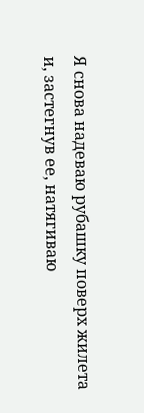Я снова надеваю рубашку поверх жилета и, застегнув ее, натягиваю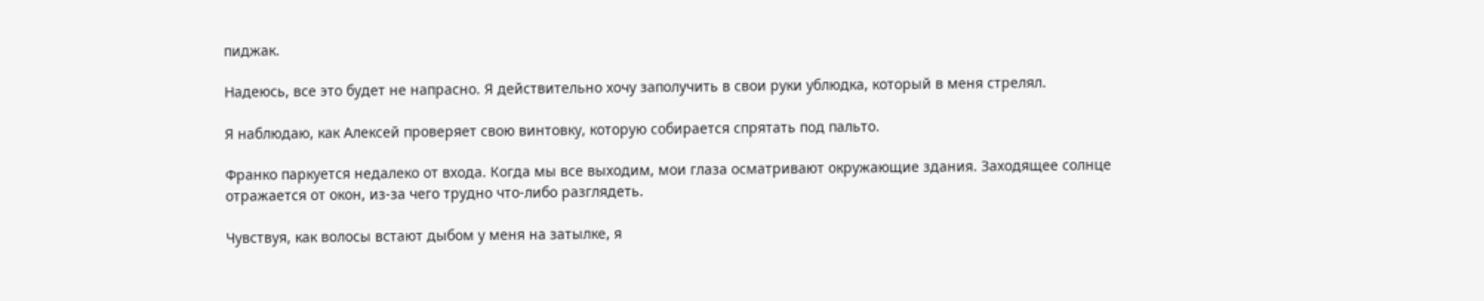пиджак.

Надеюсь, все это будет не напрасно. Я действительно хочу заполучить в свои руки ублюдка, который в меня стрелял.

Я наблюдаю, как Алексей проверяет свою винтовку, которую собирается спрятать под пальто.

Франко паркуется недалеко от входа. Когда мы все выходим, мои глаза осматривают окружающие здания. Заходящее солнце отражается от окон, из-за чего трудно что-либо разглядеть.

Чувствуя, как волосы встают дыбом у меня на затылке, я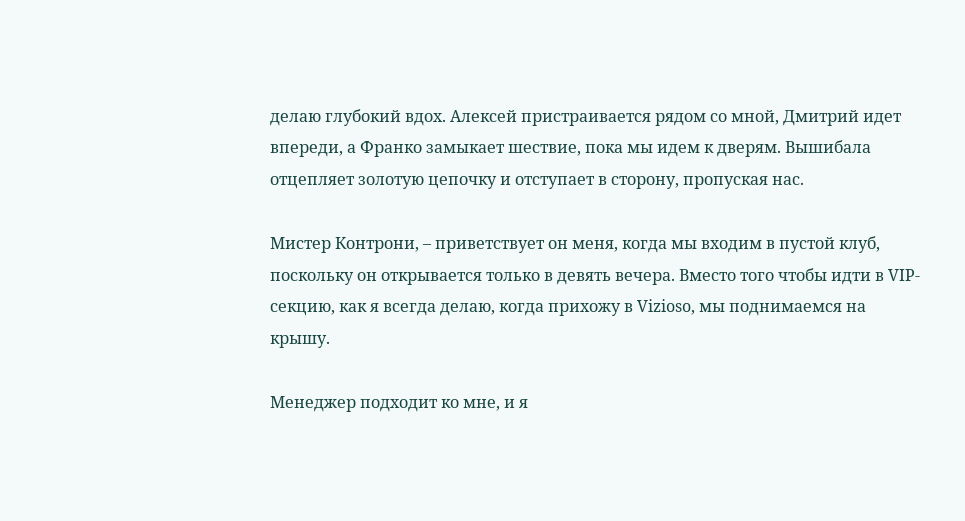делаю глубокий вдох. Алексей пристраивается рядом со мной, Дмитрий идет впереди, а Франко замыкает шествие, пока мы идем к дверям. Вышибала отцепляет золотую цепочку и отступает в сторону, пропуская нас.

Мистер Контрони, – приветствует он меня, когда мы входим в пустой клуб, поскольку он открывается только в девять вечера. Вместо того чтобы идти в VIP-секцию, как я всегда делаю, когда прихожу в Vizioso, мы поднимаемся на крышу.

Менеджер подходит ко мне, и я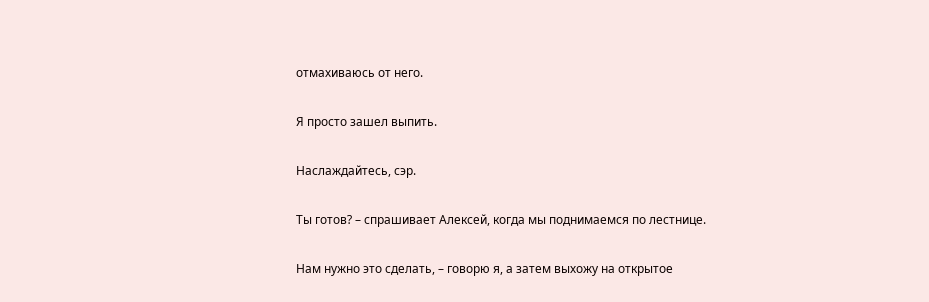отмахиваюсь от него.

Я просто зашел выпить.

Наслаждайтесь, сэр.

Ты готов? – спрашивает Алексей, когда мы поднимаемся по лестнице.

Нам нужно это сделать, – говорю я, а затем выхожу на открытое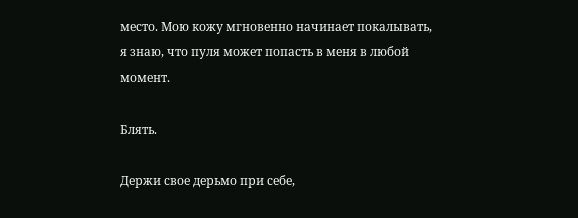место. Мою кожу мгновенно начинает покалывать, я знаю, что пуля может попасть в меня в любой момент.

Блять.

Держи свое дерьмо при себе,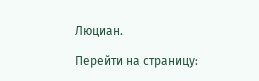Люциан.

Перейти на страницу: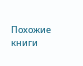Похожие книги